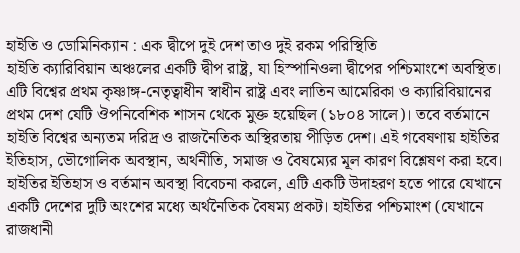হাইতি ও ডোমিনিক্যান : এক দ্বীপে দুই দেশ তাও দুই রকম পরিস্থিতি
হাইতি ক্যারিবিয়ান অঞ্চলের একটি দ্বীপ রাষ্ট্র, যা হিস্পানিওলা দ্বীপের পশ্চিমাংশে অবস্থিত। এটি বিশ্বের প্রথম কৃষ্ণাঙ্গ-নেতৃত্বাধীন স্বাধীন রাষ্ট্র এবং লাতিন আমেরিকা ও ক্যারিবিয়ানের প্রথম দেশ যেটি ঔপনিবেশিক শাসন থেকে মুক্ত হয়েছিল (১৮০৪ সালে)। তবে বর্তমানে হাইতি বিশ্বের অন্যতম দরিদ্র ও রাজনৈতিক অস্থিরতায় পীড়িত দেশ। এই গবেষণায় হাইতির ইতিহাস, ভৌগোলিক অবস্থান, অর্থনীতি, সমাজ ও বৈষম্যের মূল কারণ বিশ্লেষণ করা হবে।
হাইতির ইতিহাস ও বর্তমান অবস্থা বিবেচনা করলে, এটি একটি উদাহরণ হতে পারে যেখানে একটি দেশের দুটি অংশের মধ্যে অর্থনৈতিক বৈষম্য প্রকট। হাইতির পশ্চিমাংশ (যেখানে রাজধানী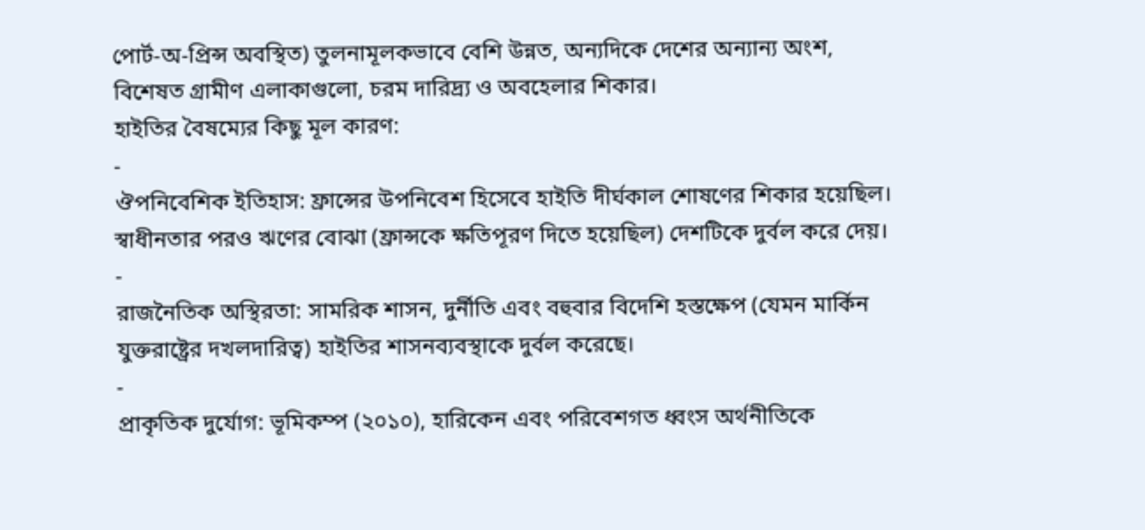পোর্ট-অ-প্রিন্স অবস্থিত) তুলনামূলকভাবে বেশি উন্নত, অন্যদিকে দেশের অন্যান্য অংশ, বিশেষত গ্রামীণ এলাকাগুলো, চরম দারিদ্র্য ও অবহেলার শিকার।
হাইতির বৈষম্যের কিছু মূল কারণ:
-
ঔপনিবেশিক ইতিহাস: ফ্রান্সের উপনিবেশ হিসেবে হাইতি দীর্ঘকাল শোষণের শিকার হয়েছিল। স্বাধীনতার পরও ঋণের বোঝা (ফ্রান্সকে ক্ষতিপূরণ দিতে হয়েছিল) দেশটিকে দুর্বল করে দেয়।
-
রাজনৈতিক অস্থিরতা: সামরিক শাসন, দুর্নীতি এবং বহুবার বিদেশি হস্তক্ষেপ (যেমন মার্কিন যুক্তরাষ্ট্রের দখলদারিত্ব) হাইতির শাসনব্যবস্থাকে দুর্বল করেছে।
-
প্রাকৃতিক দুর্যোগ: ভূমিকম্প (২০১০), হারিকেন এবং পরিবেশগত ধ্বংস অর্থনীতিকে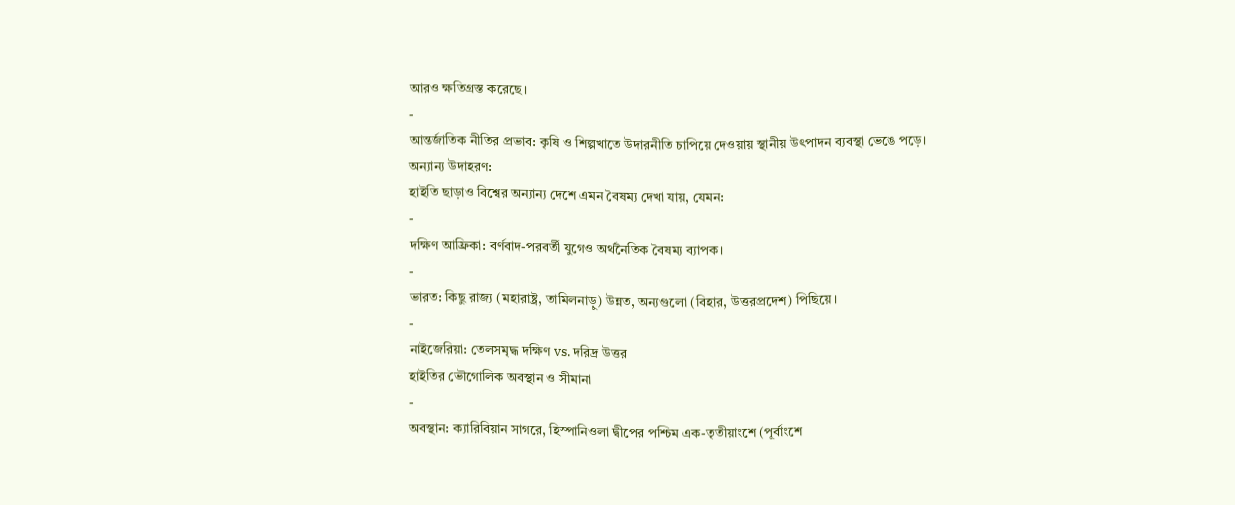আরও ক্ষতিগ্রস্ত করেছে।
-
আন্তর্জাতিক নীতির প্রভাব: কৃষি ও শিল্পখাতে উদারনীতি চাপিয়ে দেওয়ায় স্থানীয় উৎপাদন ব্যবস্থা ভেঙে পড়ে।
অন্যান্য উদাহরণ:
হাইতি ছাড়াও বিশ্বের অন্যান্য দেশে এমন বৈষম্য দেখা যায়, যেমন:
-
দক্ষিণ আফ্রিকা: বর্ণবাদ-পরবর্তী যুগেও অর্থনৈতিক বৈষম্য ব্যাপক।
-
ভারত: কিছু রাজ্য (মহারাষ্ট্র, তামিলনাড়ু) উন্নত, অন্যগুলো (বিহার, উত্তরপ্রদেশ) পিছিয়ে।
-
নাইজেরিয়া: তেলসমৃদ্ধ দক্ষিণ vs. দরিদ্র উত্তর
হাইতির ভৌগোলিক অবস্থান ও সীমানা
-
অবস্থান: ক্যারিবিয়ান সাগরে, হিস্পানিওলা দ্বীপের পশ্চিম এক-তৃতীয়াংশে (পূর্বাংশে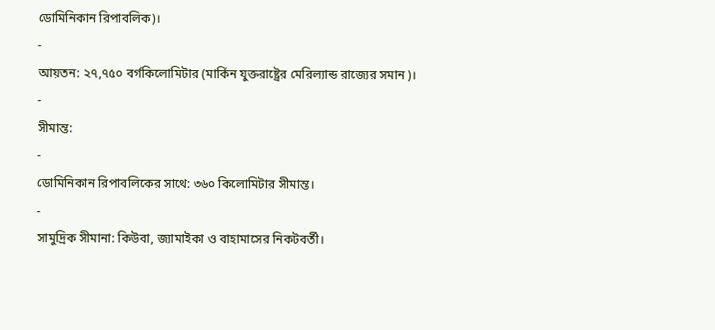ডোমিনিকান রিপাবলিক)।
-
আয়তন: ২৭,৭৫০ বর্গকিলোমিটার (মার্কিন যুক্তরাষ্ট্রের মেরিল্যান্ড রাজ্যের সমান)।
-
সীমান্ত:
-
ডোমিনিকান রিপাবলিকের সাথে: ৩৬০ কিলোমিটার সীমান্ত।
-
সামুদ্রিক সীমানা: কিউবা, জ্যামাইকা ও বাহামাসের নিকটবর্তী।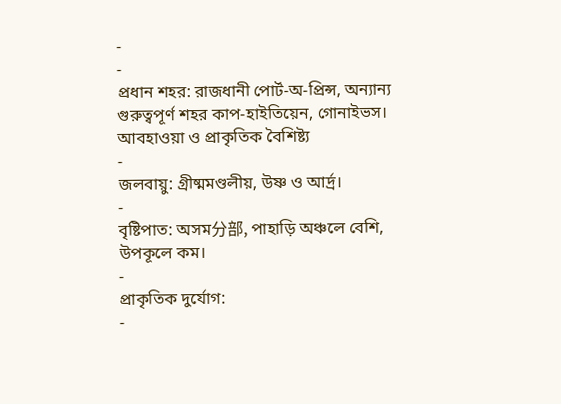-
-
প্রধান শহর: রাজধানী পোর্ট-অ-প্রিন্স, অন্যান্য গুরুত্বপূর্ণ শহর কাপ-হাইতিয়েন, গোনাইভস।
আবহাওয়া ও প্রাকৃতিক বৈশিষ্ট্য
-
জলবায়ু: গ্রীষ্মমণ্ডলীয়, উষ্ণ ও আর্দ্র।
-
বৃষ্টিপাত: অসম分部, পাহাড়ি অঞ্চলে বেশি, উপকূলে কম।
-
প্রাকৃতিক দুর্যোগ:
-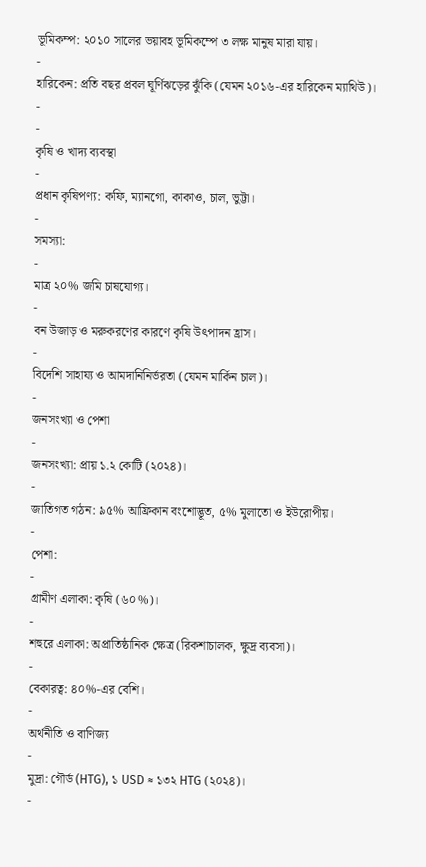ভূমিকম্প: ২০১০ সালের ভয়াবহ ভূমিকম্পে ৩ লক্ষ মানুষ মারা যায়।
-
হারিকেন: প্রতি বছর প্রবল ঘূর্ণিঝড়ের ঝুঁকি (যেমন ২০১৬-এর হারিকেন ম্যাথিউ)।
-
-
কৃষি ও খাদ্য ব্যবস্থা
-
প্রধান কৃষিপণ্য: কফি, ম্যানগো, কাকাও, চাল, ভুট্টা।
-
সমস্যা:
-
মাত্র ২০% জমি চাষযোগ্য।
-
বন উজাড় ও মরুকরণের কারণে কৃষি উৎপাদন হ্রাস।
-
বিদেশি সাহায্য ও আমদানিনির্ভরতা (যেমন মার্কিন চাল)।
-
জনসংখ্যা ও পেশা
-
জনসংখ্যা: প্রায় ১.২ কোটি (২০২৪)।
-
জাতিগত গঠন: ৯৫% আফ্রিকান বংশোদ্ভূত, ৫% মুলাতো ও ইউরোপীয়।
-
পেশা:
-
গ্রামীণ এলাকা: কৃষি (৬০%)।
-
শহুরে এলাকা: অপ্রাতিষ্ঠানিক ক্ষেত্র (রিকশাচালক, ক্ষুদ্র ব্যবসা)।
-
বেকারত্ব: ৪০%-এর বেশি।
-
অর্থনীতি ও বাণিজ্য
-
মুদ্রা: গৌর্ড (HTG), ১ USD ≈ ১৩২ HTG (২০২৪)।
-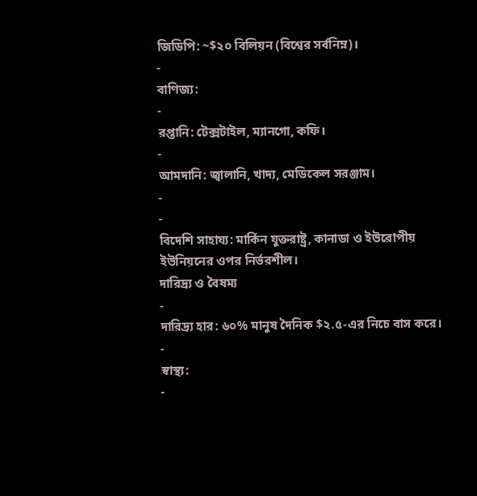জিডিপি: ~$২০ বিলিয়ন (বিশ্বের সর্বনিম্ন)।
-
বাণিজ্য:
-
রপ্তানি: টেক্সটাইল, ম্যানগো, কফি।
-
আমদানি: জ্বালানি, খাদ্য, মেডিকেল সরঞ্জাম।
-
-
বিদেশি সাহায্য: মার্কিন যুক্তরাষ্ট্র, কানাডা ও ইউরোপীয় ইউনিয়নের ওপর নির্ভরশীল।
দারিদ্র্য ও বৈষম্য
-
দারিদ্র্য হার: ৬০% মানুষ দৈনিক $২.৫-এর নিচে বাস করে।
-
স্বাস্থ্য:
-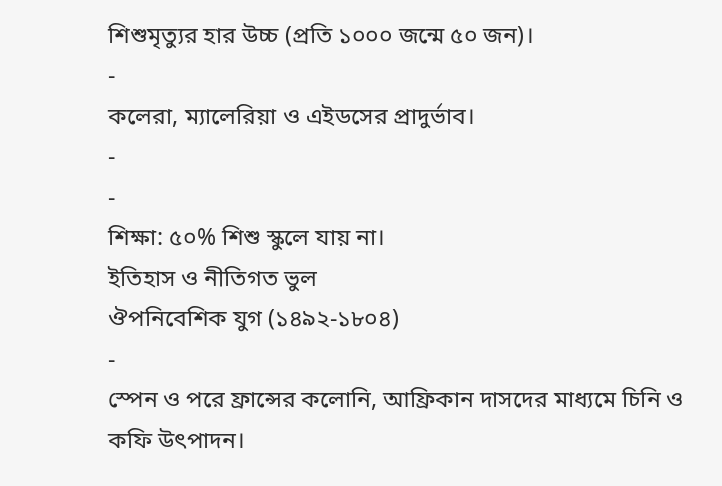শিশুমৃত্যুর হার উচ্চ (প্রতি ১০০০ জন্মে ৫০ জন)।
-
কলেরা, ম্যালেরিয়া ও এইডসের প্রাদুর্ভাব।
-
-
শিক্ষা: ৫০% শিশু স্কুলে যায় না।
ইতিহাস ও নীতিগত ভুল
ঔপনিবেশিক যুগ (১৪৯২-১৮০৪)
-
স্পেন ও পরে ফ্রান্সের কলোনি, আফ্রিকান দাসদের মাধ্যমে চিনি ও কফি উৎপাদন।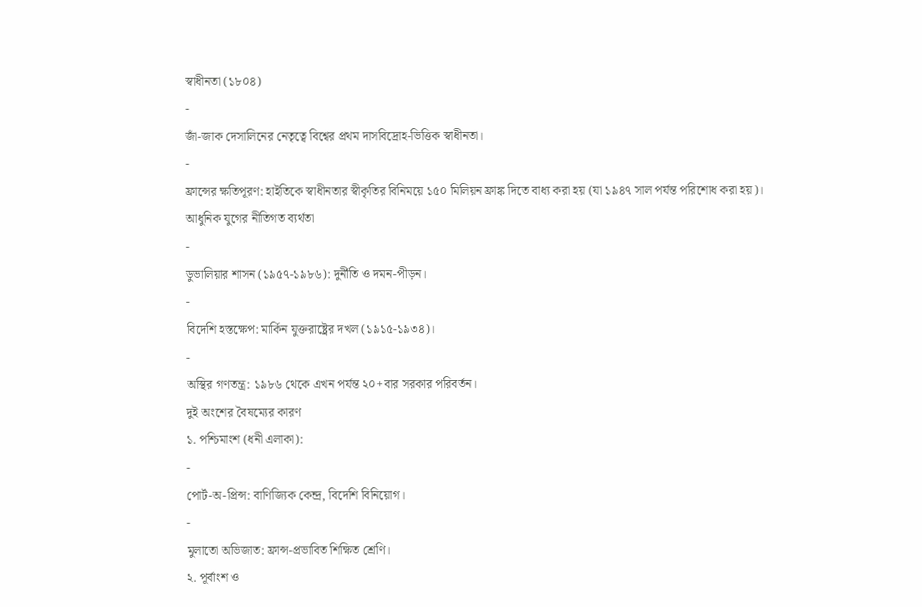স্বাধীনতা (১৮০৪)
-
জাঁ-জাক দেসালিনের নেতৃত্বে বিশ্বের প্রথম দাসবিদ্রোহ-ভিত্তিক স্বাধীনতা।
-
ফ্রান্সের ক্ষতিপূরণ: হাইতিকে স্বাধীনতার স্বীকৃতির বিনিময়ে ১৫০ মিলিয়ন ফ্রাঙ্ক দিতে বাধ্য করা হয় (যা ১৯৪৭ সাল পর্যন্ত পরিশোধ করা হয়)।
আধুনিক যুগের নীতিগত ব্যর্থতা
-
ডুভালিয়ার শাসন (১৯৫৭-১৯৮৬): দুর্নীতি ও দমন-পীড়ন।
-
বিদেশি হস্তক্ষেপ: মার্কিন যুক্তরাষ্ট্রের দখল (১৯১৫-১৯৩৪)।
-
অস্থির গণতন্ত্র: ১৯৮৬ থেকে এখন পর্যন্ত ২০+বার সরকার পরিবর্তন।
দুই অংশের বৈষম্যের কারণ
১. পশ্চিমাংশ (ধনী এলাকা):
-
পোর্ট-অ-প্রিন্স: বাণিজ্যিক কেন্দ্র, বিদেশি বিনিয়োগ।
-
মুলাতো অভিজাত: ফ্রান্স-প্রভাবিত শিক্ষিত শ্রেণি।
২. পূর্বাংশ ও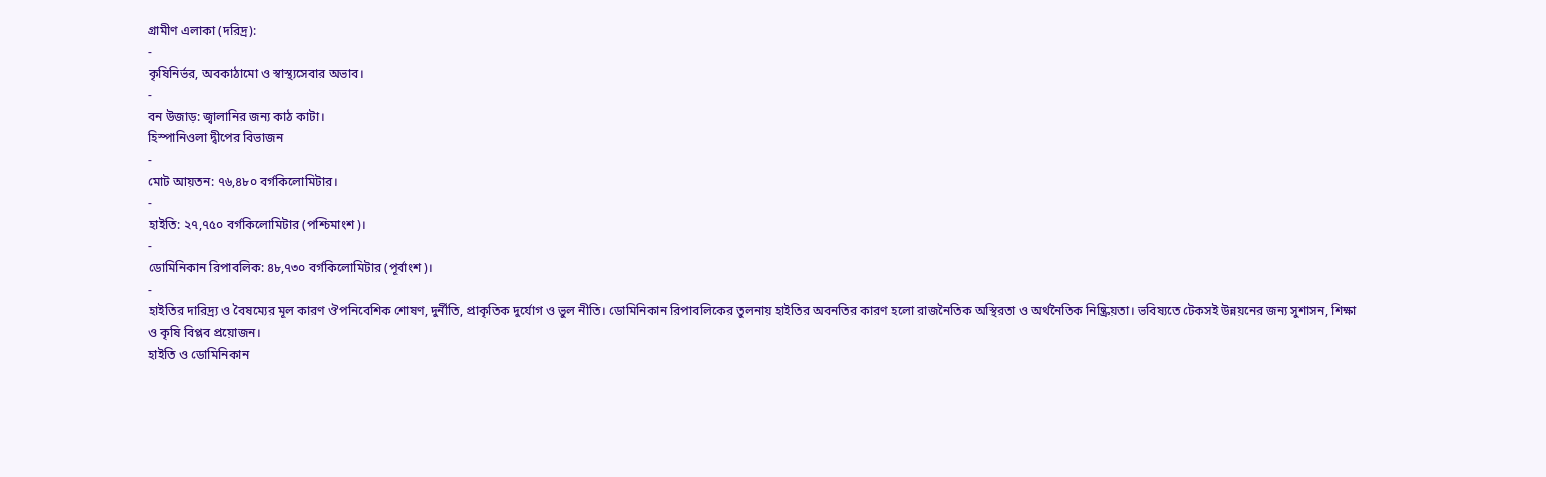গ্রামীণ এলাকা (দরিদ্র):
-
কৃষিনির্ভর, অবকাঠামো ও স্বাস্থ্যসেবার অভাব।
-
বন উজাড়: জ্বালানির জন্য কাঠ কাটা।
হিস্পানিওলা দ্বীপের বিভাজন
-
মোট আয়তন: ৭৬,৪৮০ বর্গকিলোমিটার।
-
হাইতি: ২৭,৭৫০ বর্গকিলোমিটার (পশ্চিমাংশ)।
-
ডোমিনিকান রিপাবলিক: ৪৮,৭৩০ বর্গকিলোমিটার (পূর্বাংশ)।
-
হাইতির দারিদ্র্য ও বৈষম্যের মূল কারণ ঔপনিবেশিক শোষণ, দুর্নীতি, প্রাকৃতিক দুর্যোগ ও ভুল নীতি। ডোমিনিকান রিপাবলিকের তুলনায় হাইতির অবনতির কারণ হলো রাজনৈতিক অস্থিরতা ও অর্থনৈতিক নিষ্ক্রিয়তা। ভবিষ্যতে টেকসই উন্নয়নের জন্য সুশাসন, শিক্ষা ও কৃষি বিপ্লব প্রয়োজন।
হাইতি ও ডোমিনিকান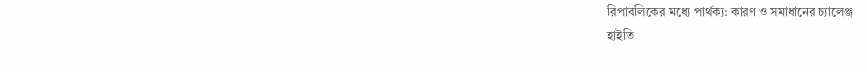রিপাবলিকের মধ্যে পার্থক্য: কারণ ও সমাধানের চ্যালেঞ্জ
হাইতি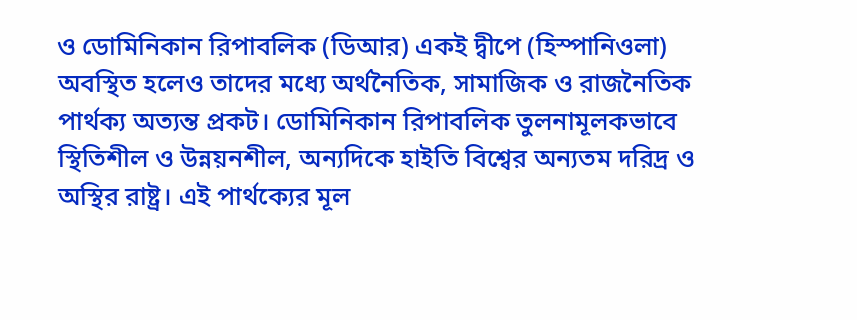ও ডোমিনিকান রিপাবলিক (ডিআর) একই দ্বীপে (হিস্পানিওলা) অবস্থিত হলেও তাদের মধ্যে অর্থনৈতিক, সামাজিক ও রাজনৈতিক পার্থক্য অত্যন্ত প্রকট। ডোমিনিকান রিপাবলিক তুলনামূলকভাবে স্থিতিশীল ও উন্নয়নশীল, অন্যদিকে হাইতি বিশ্বের অন্যতম দরিদ্র ও অস্থির রাষ্ট্র। এই পার্থক্যের মূল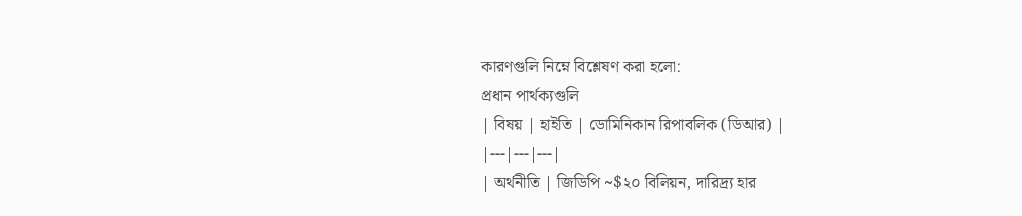কারণগুলি নিম্নে বিশ্লেষণ করা হলো:
প্রধান পার্থক্যগুলি
| বিষয় | হাইতি | ডোমিনিকান রিপাবলিক (ডিআর) |
|---|---|---|
| অর্থনীতি | জিডিপি ~$২০ বিলিয়ন, দারিদ্র্য হার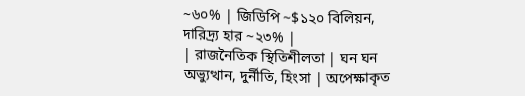~৬০% | জিডিপি ~$১২০ বিলিয়ন, দারিদ্র্য হার ~২৩% |
| রাজনৈতিক স্থিতিশীলতা | ঘন ঘন অভ্যুত্থান, দুর্নীতি, হিংসা | অপেক্ষাকৃত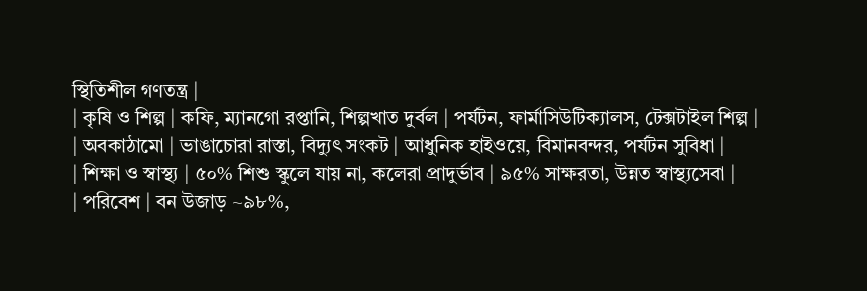স্থিতিশীল গণতন্ত্র |
| কৃষি ও শিল্প | কফি, ম্যানগো রপ্তানি, শিল্পখাত দুর্বল | পর্যটন, ফার্মাসিউটিক্যালস, টেক্সটাইল শিল্প |
| অবকাঠামো | ভাঙাচোরা রাস্তা, বিদ্যুৎ সংকট | আধুনিক হাইওয়ে, বিমানবন্দর, পর্যটন সুবিধা |
| শিক্ষা ও স্বাস্থ্য | ৫০% শিশু স্কুলে যায় না, কলেরা প্রাদুর্ভাব | ৯৫% সাক্ষরতা, উন্নত স্বাস্থ্যসেবা |
| পরিবেশ | বন উজাড় ~৯৮%,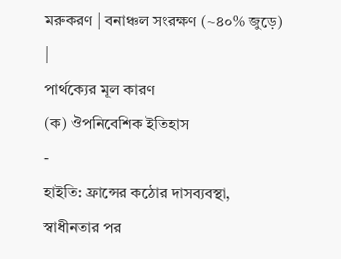মরুকরণ | বনাঞ্চল সংরক্ষণ (~৪০% জুড়ে) |
পার্থক্যের মূল কারণ
(ক) ঔপনিবেশিক ইতিহাস
-
হাইতি: ফ্রান্সের কঠোর দাসব্যবস্থা, স্বাধীনতার পর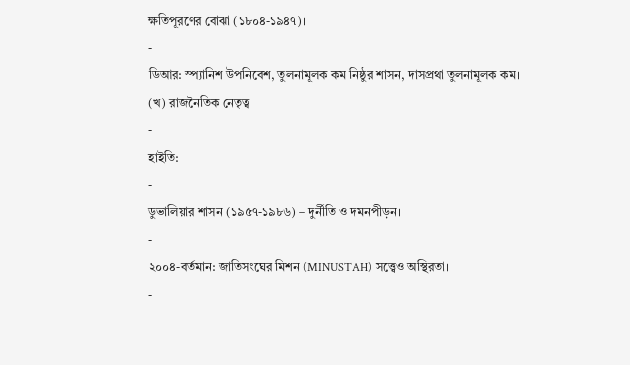ক্ষতিপূরণের বোঝা (১৮০৪-১৯৪৭)।
-
ডিআর: স্প্যানিশ উপনিবেশ, তুলনামূলক কম নিষ্ঠুর শাসন, দাসপ্রথা তুলনামূলক কম।
(খ) রাজনৈতিক নেতৃত্ব
-
হাইতি:
-
ডুভালিয়ার শাসন (১৯৫৭-১৯৮৬) – দুর্নীতি ও দমনপীড়ন।
-
২০০৪-বর্তমান: জাতিসংঘের মিশন (MINUSTAH) সত্ত্বেও অস্থিরতা।
-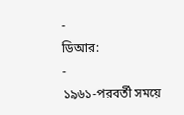-
ডিআর:
-
১৯৬১-পরবর্তী সময়ে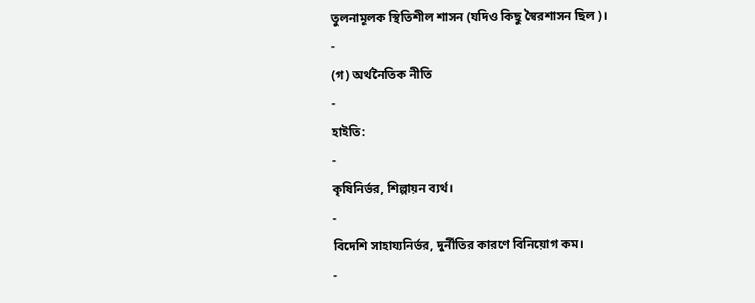তুলনামূলক স্থিতিশীল শাসন (যদিও কিছু স্বৈরশাসন ছিল)।
-
(গ) অর্থনৈতিক নীতি
-
হাইতি:
-
কৃষিনির্ভর, শিল্পায়ন ব্যর্থ।
-
বিদেশি সাহায্যনির্ভর, দুর্নীতির কারণে বিনিয়োগ কম।
-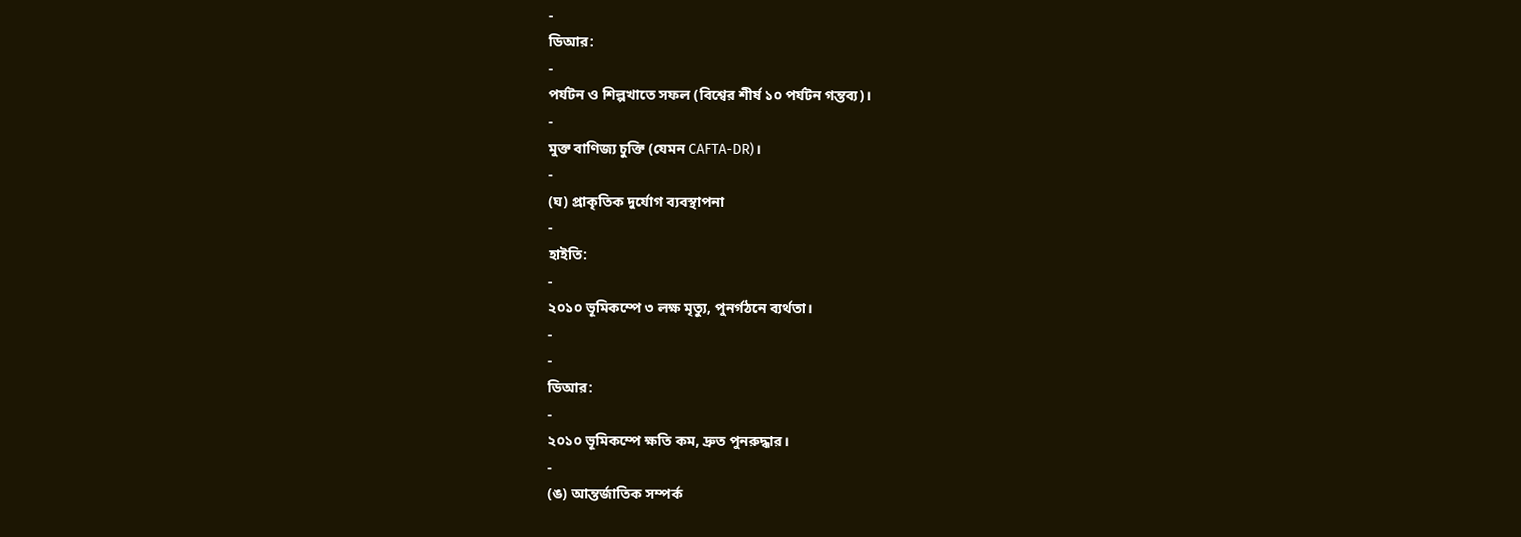-
ডিআর:
-
পর্যটন ও শিল্পখাতে সফল (বিশ্বের শীর্ষ ১০ পর্যটন গন্তব্য)।
-
মুক্ত বাণিজ্য চুক্তি (যেমন CAFTA-DR)।
-
(ঘ) প্রাকৃতিক দুর্যোগ ব্যবস্থাপনা
-
হাইতি:
-
২০১০ ভূমিকম্পে ৩ লক্ষ মৃত্যু, পুনর্গঠনে ব্যর্থতা।
-
-
ডিআর:
-
২০১০ ভূমিকম্পে ক্ষতি কম, দ্রুত পুনরুদ্ধার।
-
(ঙ) আন্তর্জাতিক সম্পর্ক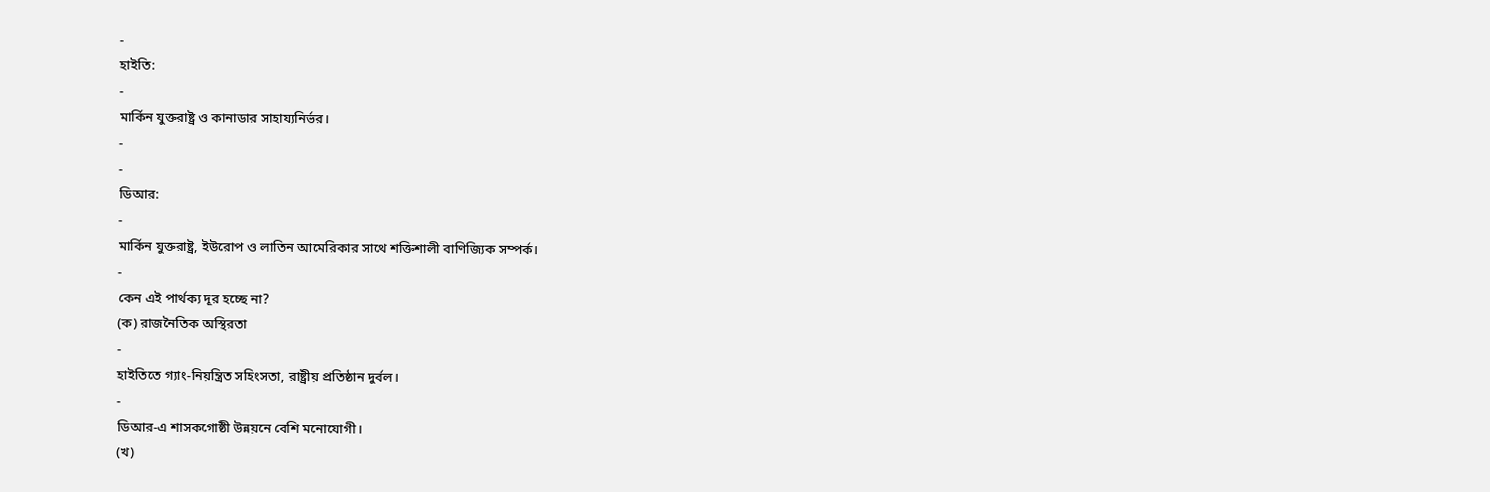-
হাইতি:
-
মার্কিন যুক্তরাষ্ট্র ও কানাডার সাহায্যনির্ভর।
-
-
ডিআর:
-
মার্কিন যুক্তরাষ্ট্র, ইউরোপ ও লাতিন আমেরিকার সাথে শক্তিশালী বাণিজ্যিক সম্পর্ক।
-
কেন এই পার্থক্য দূর হচ্ছে না?
(ক) রাজনৈতিক অস্থিরতা
-
হাইতিতে গ্যাং-নিয়ন্ত্রিত সহিংসতা, রাষ্ট্রীয় প্রতিষ্ঠান দুর্বল।
-
ডিআর-এ শাসকগোষ্ঠী উন্নয়নে বেশি মনোযোগী।
(খ)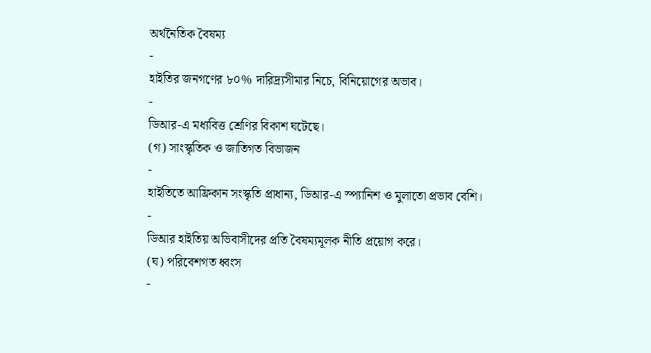অর্থনৈতিক বৈষম্য
-
হাইতির জনগণের ৮০% দারিদ্র্যসীমার নিচে, বিনিয়োগের অভাব।
-
ডিআর-এ মধ্যবিত্ত শ্রেণির বিকাশ ঘটেছে।
(গ) সাংস্কৃতিক ও জাতিগত বিভাজন
-
হাইতিতে আফ্রিকান সংস্কৃতি প্রাধান্য, ডিআর-এ স্প্যানিশ ও মুলাতো প্রভাব বেশি।
-
ডিআর হাইতিয় অভিবাসীদের প্রতি বৈষম্যমূলক নীতি প্রয়োগ করে।
(ঘ) পরিবেশগত ধ্বংস
-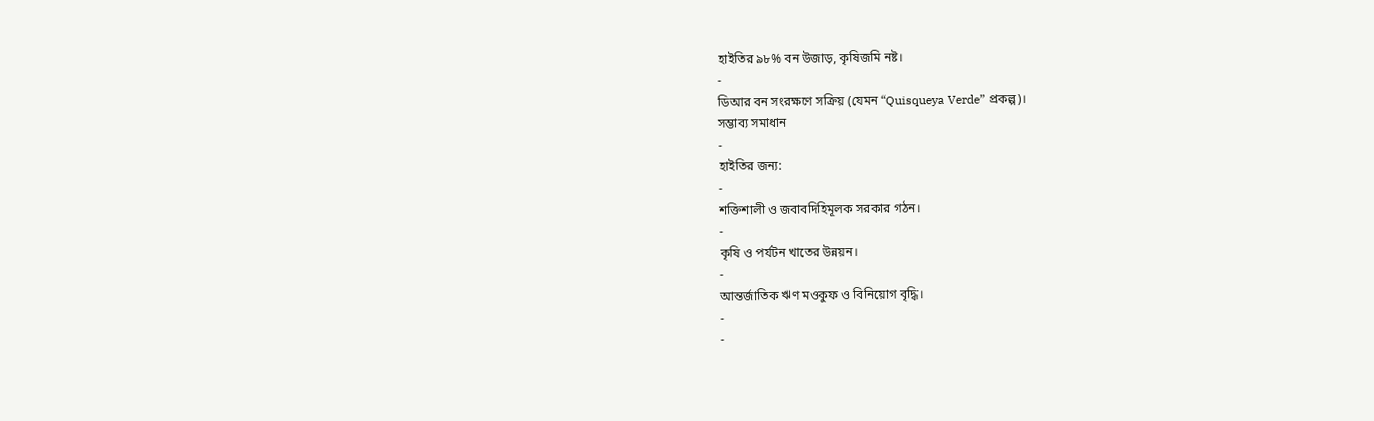হাইতির ৯৮% বন উজাড়, কৃষিজমি নষ্ট।
-
ডিআর বন সংরক্ষণে সক্রিয় (যেমন “Quisqueya Verde” প্রকল্প)।
সম্ভাব্য সমাধান
-
হাইতির জন্য:
-
শক্তিশালী ও জবাবদিহিমূলক সরকার গঠন।
-
কৃষি ও পর্যটন খাতের উন্নয়ন।
-
আন্তর্জাতিক ঋণ মওকুফ ও বিনিয়োগ বৃদ্ধি।
-
-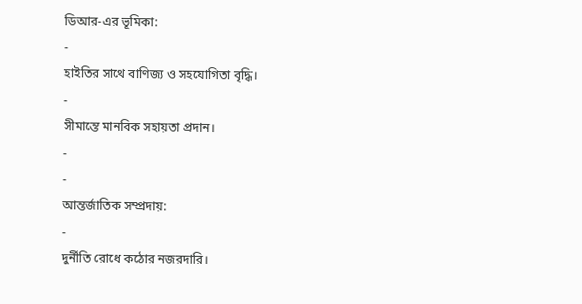ডিআর-এর ভূমিকা:
-
হাইতির সাথে বাণিজ্য ও সহযোগিতা বৃদ্ধি।
-
সীমান্তে মানবিক সহায়তা প্রদান।
-
-
আন্তর্জাতিক সম্প্রদায়:
-
দুর্নীতি রোধে কঠোর নজরদারি।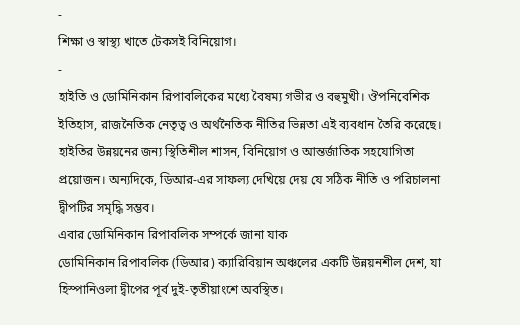-
শিক্ষা ও স্বাস্থ্য খাতে টেকসই বিনিয়োগ।
-
হাইতি ও ডোমিনিকান রিপাবলিকের মধ্যে বৈষম্য গভীর ও বহুমুখী। ঔপনিবেশিক ইতিহাস, রাজনৈতিক নেতৃত্ব ও অর্থনৈতিক নীতির ভিন্নতা এই ব্যবধান তৈরি করেছে। হাইতির উন্নয়নের জন্য স্থিতিশীল শাসন, বিনিয়োগ ও আন্তর্জাতিক সহযোগিতা প্রয়োজন। অন্যদিকে, ডিআর-এর সাফল্য দেখিয়ে দেয় যে সঠিক নীতি ও পরিচালনা দ্বীপটির সমৃদ্ধি সম্ভব।
এবার ডোমিনিকান রিপাবলিক সম্পর্কে জানা যাক
ডোমিনিকান রিপাবলিক (ডিআর) ক্যারিবিয়ান অঞ্চলের একটি উন্নয়নশীল দেশ, যা হিস্পানিওলা দ্বীপের পূর্ব দুই-তৃতীয়াংশে অবস্থিত।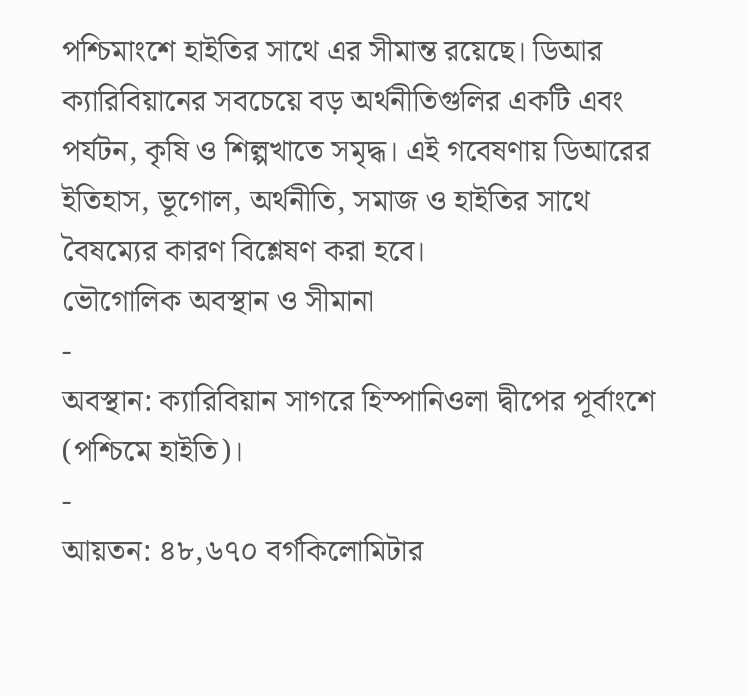পশ্চিমাংশে হাইতির সাথে এর সীমান্ত রয়েছে। ডিআর ক্যারিবিয়ানের সবচেয়ে বড় অর্থনীতিগুলির একটি এবং পর্যটন, কৃষি ও শিল্পখাতে সমৃদ্ধ। এই গবেষণায় ডিআরের ইতিহাস, ভূগোল, অর্থনীতি, সমাজ ও হাইতির সাথে বৈষম্যের কারণ বিশ্লেষণ করা হবে।
ভৌগোলিক অবস্থান ও সীমানা
-
অবস্থান: ক্যারিবিয়ান সাগরে হিস্পানিওলা দ্বীপের পূর্বাংশে (পশ্চিমে হাইতি)।
-
আয়তন: ৪৮,৬৭০ বর্গকিলোমিটার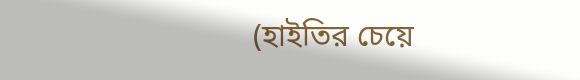(হাইতির চেয়ে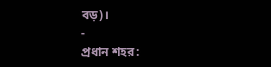বড়)।
-
প্রধান শহর: